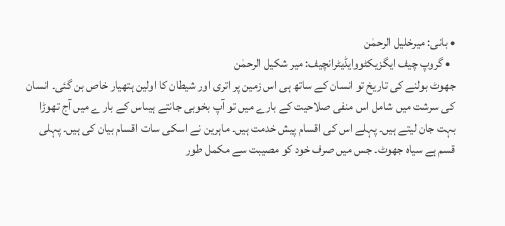• بانی: میرخلیل الرحمٰن
  • گروپ چیف ایگزیکٹووایڈیٹرانچیف: میر شکیل الرحمٰن
جھوٹ بولنے کی تاریخ تو انسان کے ساتھ ہی اس زمین پر اتری اور شیطان کا اولین ہتھیار خاص بن گئی۔ انسان کی سرشت میں شامل اس منفی صلاحیت کے بارے میں تو آپ بخوبی جانتے ہیںاس کے بار ے میں آج تھوڑا بہت جان لیتے ہیں۔ پہلے اس کی اقسام پیش خدمت ہیں۔ ماہرین نے اسکی سات اقسام بیان کی ہیں۔ پہلی قسم ہے سیاہ جھوٹ۔ جس میں صرف خود کو مصیبت سے مکمل طور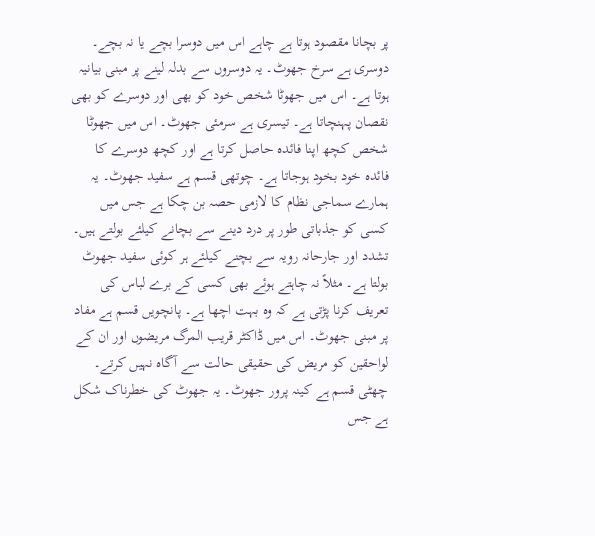پر بچانا مقصود ہوتا ہے چاہے اس میں دوسرا بچے یا نہ بچے۔ دوسری ہے سرخ جھوٹ۔ یہ دوسروں سے بدلہ لینے پر مبنی بیانیہ ہوتا ہے۔ اس میں جھوٹا شخص خود کو بھی اور دوسرے کو بھی نقصان پہنچاتا ہے۔ تیسری ہے سرمئی جھوٹ۔ اس میں جھوٹا شخص کچھ اپنا فائدہ حاصل کرتا ہے اور کچھ دوسرے کا فائدہ خود بخود ہوجاتا ہے۔ چوتھی قسم ہے سفید جھوٹ۔ یہ ہمارے سماجی نظام کا لازمی حصہ بن چکا ہے جس میں کسی کو جذباتی طور پر درد دینے سے بچانے کیلئے بولتے ہیں۔ تشدد اور جارحانہ رویہ سے بچنے کیلئے ہر کوئی سفید جھوٹ بولتا ہے۔ مثلاً نہ چاہتے ہوئے بھی کسی کے برے لباس کی تعریف کرنا پڑتی ہے کہ وہ بہت اچھا ہے۔ پانچویں قسم ہے مفاد پر مبنی جھوٹ۔ اس میں ڈاکٹر قریب المرگ مریضوں اور ان کے لواحقین کو مریض کی حقیقی حالت سے آگاہ نہیں کرتے۔ چھٹی قسم ہے کینہ پرور جھوٹ۔ یہ جھوٹ کی خطرناک شکل ہے جس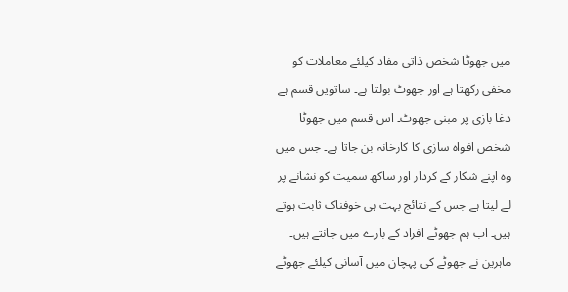میں جھوٹا شخص ذاتی مفاد کیلئے معاملات کو مخفی رکھتا ہے اور جھوٹ بولتا ہے۔ ساتویں قسم ہے دغا بازی پر مبنی جھوٹ۔ اس قسم میں جھوٹا شخص افواہ سازی کا کارخانہ بن جاتا ہے۔ جس میں وہ اپنے شکار کے کردار اور ساکھ سمیت کو نشانے پر لے لیتا ہے جس کے نتائج بہت ہی خوفناک ثابت ہوتے ہیں۔ اب ہم جھوٹے افراد کے بارے میں جانتے ہیں۔ ماہرین نے جھوٹے کی پہچان میں آسانی کیلئے جھوٹے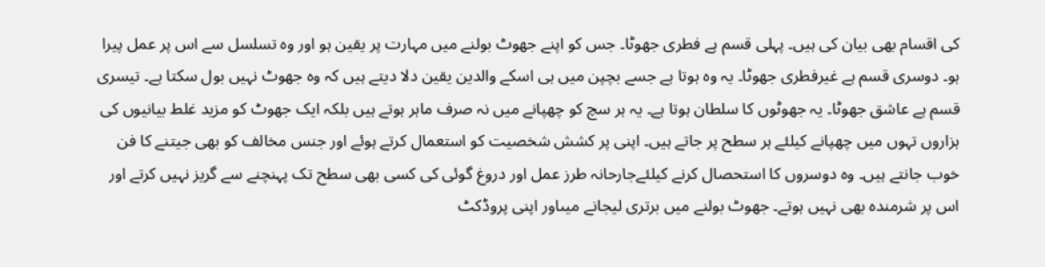کی اقسام بھی بیان کی ہیں۔ پہلی قسم ہے فطری جھوٹا۔ جس کو اپنے جھوٹ بولنے میں مہارت پر یقین ہو اور وہ تسلسل سے اس پر عمل پیرا ہو۔ دوسری قسم ہے غیرفطری جھوٹا۔ یہ وہ ہوتا ہے جسے بچپن میں ہی اسکے والدین یقین دلا دیتے ہیں کہ وہ جھوٹ نہیں بول سکتا ہے۔ تیسری قسم ہے عاشق جھوٹا۔ یہ جھوٹوں کا سلطان ہوتا ہے۔ یہ ہر سچ کو چھپانے میں نہ صرف ماہر ہوتے ہیں بلکہ ایک جھوٹ کو مزید غلط بیانیوں کی ہزاروں تہوں میں چھپانے کیلئے ہر سطح پر جاتے ہیں۔ اپنی پر کشش شخصیت کو استعمال کرتے ہوئے اور جنس مخالف کو بھی جیتنے کا فن خوب جانتے ہیں۔ وہ دوسروں کا استحصال کرنے کیلئےجارحانہ طرز عمل اور دروغ گوئی کی کسی بھی سطح تک پہنچنے سے گریز نہیں کرتے اور اس پر شرمندہ بھی نہیں ہوتے۔ جھوٹ بولنے میں برتری لیجانے میںاور اپنی پروڈکٹ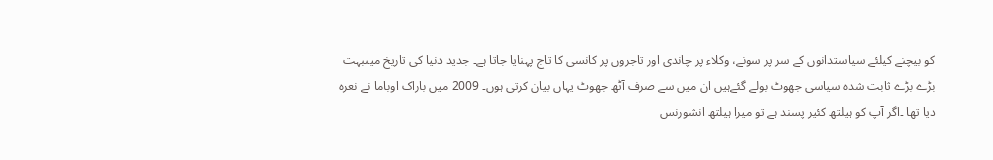کو بیچنے کیلئے سیاستدانوں کے سر پر سونے، وکلاء پر چاندی اور تاجروں پر کانسی کا تاج پہنایا جاتا ہے۔ جدید دنیا کی تاریخ میںبہت بڑے بڑے ثابت شدہ سیاسی جھوٹ بولے گئےہیں ان میں سے صرف آٹھ جھوٹ یہاں بیان کرتی ہوں۔ 2009 میں باراک اوباما نے نعرہ دیا تھا ۔اگر آپ کو ہیلتھ کئیر پسند ہے تو میرا ہیلتھ انشورنس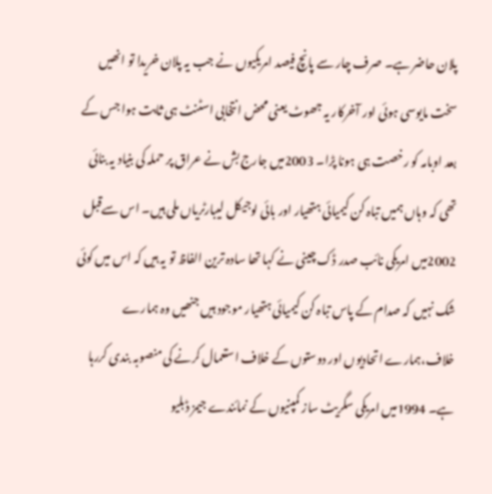پلان حاضر ہے۔ صرف چار سے پانچ فیصد امریکیوں نے جب یہ پلان خریدا تو انھیں سخت مایوسی ہوئی اور آخرکار یہ جھوٹ یعنی محض انتخابی اسٹنٹ ہی ثابت ہوا جس کے بعد اوبامہ کو رخصت ہی ہونا پڑا۔ 2003میں جارج بش نے عراق پر حملہ کی بنیاد یہ بنائی تھی کہ وہاں ہمیں تباہ کن کیمیائی ہتھیار اور بائی لوجیکل لیبارٹریاں ملی ہیں۔ اس سےقبل 2002میں امریکی نائب صدر ڈک چینی نے کہا تھا سادہ ترین الفاظ تو یہ ہیں کہ اس میں کوئی شک نہیں کہ صدام کے پاس تباہ کن کیمیائی ہتھیار موجود ہیں جنھیں وہ ہمارے خلاف،ہمارے اتحادیوں اور دوستوں کے خلاف استعمال کرنے کی منصوبہ بندی کررہا ہے۔ 1994میں امریکی سگریٹ ساز کمپنیوں کے نمائندے جیمز ڈبلیو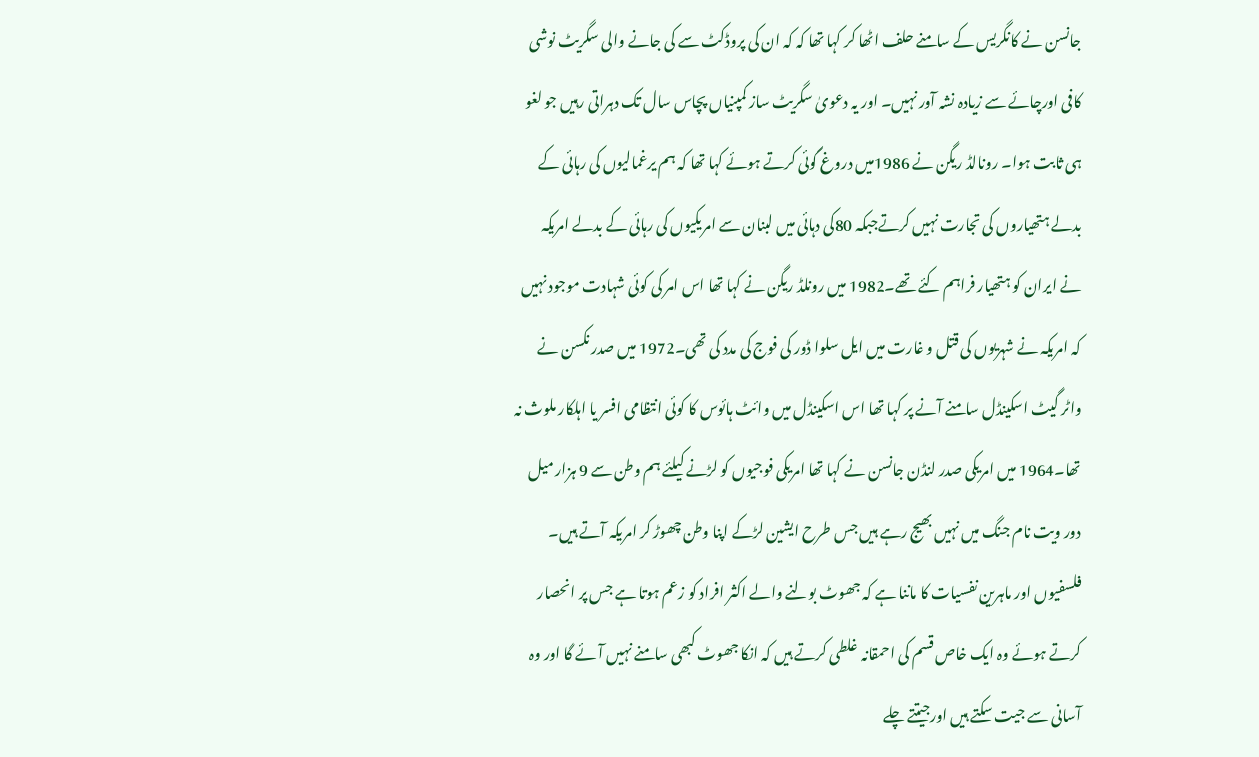جانسن نے کانگریس کے سامنے حلف اٹھا کر کہا تھا کہ کہ ان کی پروڈکٹ سے کی جانے والی سگریٹ نوشی کافی اورچائے سے زیادہ نشہ آور نہیں۔ اور یہ دعویٰ سگریٹ ساز کمپنیاں پچاس سال تک دہراتی رہیں جو لغو ہی ثابت ہوا۔ رونالڈ ریگن نے 1986میں دروغ گوئی کرتے ہوئے کہا تھا کہ ہم یرغمالیوں کی رہائی کے بدلے ہتھیاروں کی تجارت نہیں کرتےجبکہ 80کی دہائی میں لبنان سے امریکیوں کی رہائی کے بدلے امریکہ نے ایران کو ہتھیار فراہم کئے تھے۔1982 میں رونلڈ ریگن نے کہا تھا اس امر کی کوئی شہادت موجود نہیں کہ امریکہ نے شہریوں کی قتل و غارت میں ایل سلوا ڈور کی فوج کی مدد کی تھی۔1972 میں صدر نکسن نے واٹر گیٹ اسکینڈل سامنے آنے پر کہا تھا اس اسکینڈل میں وائٹ ہائوس کا کوئی انتظامی افسر یا اہلکار ملوث نہ تھا۔1964 میں امریکی صدر لنڈن جانسن نے کہا تھا امریکی فوجیوں کو لڑنے کیلئے ہم وطن سے 9 ہزار میل دور ویت نام جنگ میں نہیں بھیج رہے ہیں جس طرح ایشین لڑکے اپنا وطن چھوڑ کر امریکہ آتے ہیں۔
فلسفیوں اور ماہرین نفسیات کا ماننا ہے کہ جھوٹ بولنے والے اکثر افراد کو زعم ہوتا ہے جس پر انحصار کرتے ہوئے وہ ایک خاص قسم کی احمقانہ غلطی کرتے ہیں کہ انکا جھوٹ کبھی سامنے نہیں آئے گا اور وہ آسانی سے جیت سکتے ہیں اورجیتتے چلے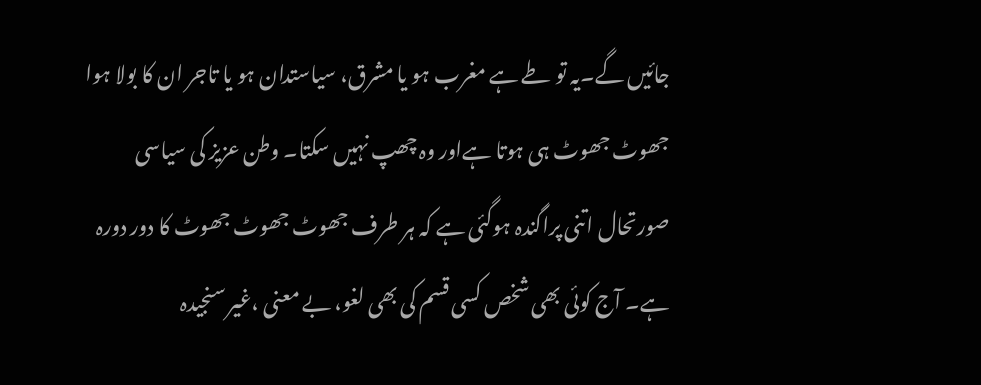جائیں گے۔یہ تو طے ہے مغرب ہو یا مشرق، سیاستدان ہو یا تاجر ان کا بولا ہوا جھوٹ جھوٹ ہی ہوتا ہےاور وہ چھپ نہیں سکتا۔ وطن عزیز کی سیاسی صورتحال اتنی پراگندہ ہوگئی ہے کہ ہر طرف جھوٹ جھوٹ جھوٹ کا دور دورہ ہے۔ آج کوئی بھی شخص کسی قسم کی بھی لغو، بے معنی ،غیر سنجیدہ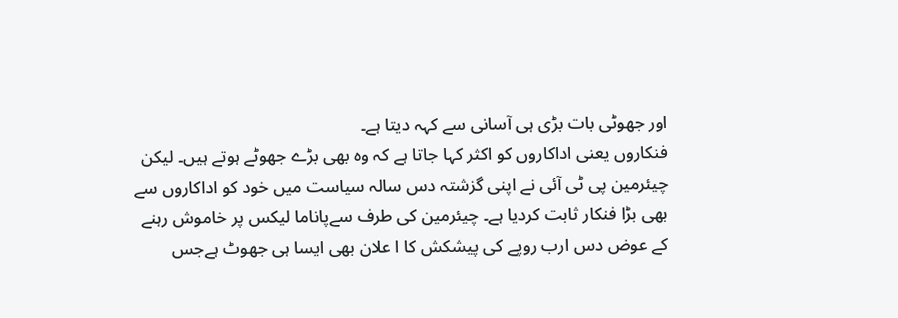اور جھوٹی بات بڑی ہی آسانی سے کہہ دیتا ہے۔
فنکاروں یعنی اداکاروں کو اکثر کہا جاتا ہے کہ وہ بھی بڑے جھوٹے ہوتے ہیں۔ لیکن چیئرمین پی ٹی آئی نے اپنی گزشتہ دس سالہ سیاست میں خود کو اداکاروں سے بھی بڑا فنکار ثابت کردیا ہے۔ چیئرمین کی طرف سےپاناما لیکس پر خاموش رہنے کے عوض دس ارب روپے کی پیشکش کا ا علان بھی ایسا ہی جھوٹ ہےجس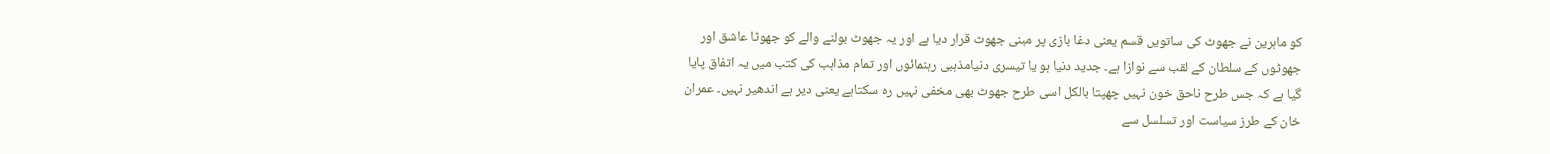کو ماہرین نے جھوٹ کی ساتویں قسم یعنی دغا بازی پر مبنی جھوٹ قرار دیا ہے اور یہ جھوٹ بولنے والے کو جھوٹا عاشق اور جھوٹوں کے سلطان کے لقب سے نوازا ہے۔ جدید دنیا ہو یا تیسری دنیامذہبی رہنمائوں اور تمام مذاہب کی کتب میں یہ اتفاق پایا گیا ہے کہ جس طرح ناحق خون نہیں چھپتا بالکل اسی طرح جھوٹ بھی مخفی نہیں رہ سکتاہے یعنی دیر ہے اندھیر نہیں۔ عمران خان کے طرز سیاست اور تسلسل سے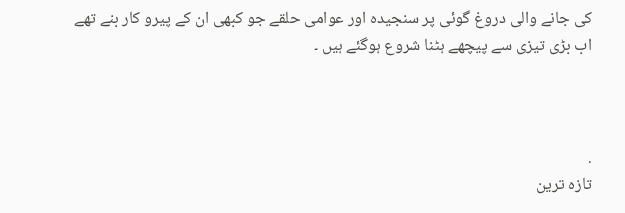کی جانے والی دروغ گوئی پر سنجیدہ اور عوامی حلقے جو کبھی ان کے پیرو کار بنے تھے اب بڑی تیزی سے پیچھے ہٹنا شروع ہوگئے ہیں ۔



.
تازہ ترین